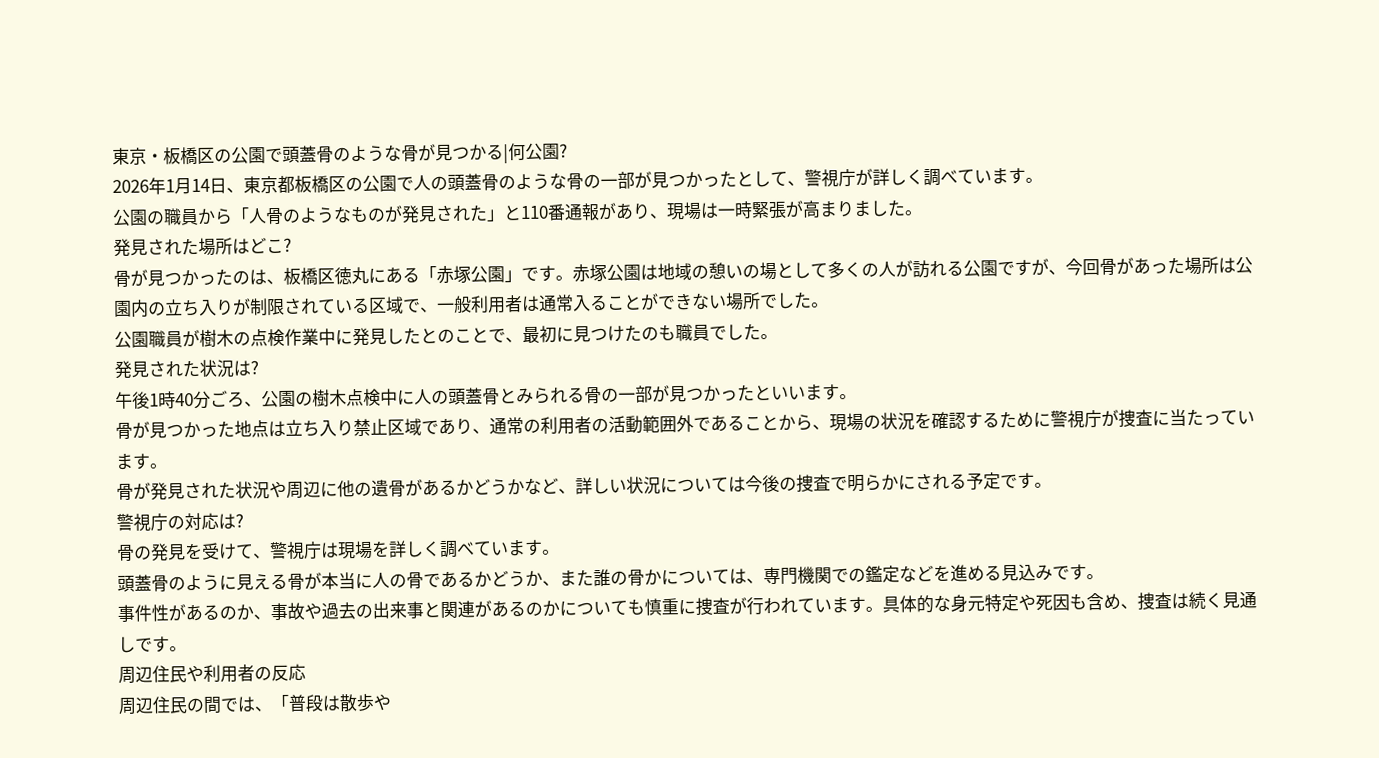東京・板橋区の公園で頭蓋骨のような骨が見つかる|何公園?
2026年1月14日、東京都板橋区の公園で人の頭蓋骨のような骨の一部が見つかったとして、警視庁が詳しく調べています。
公園の職員から「人骨のようなものが発見された」と110番通報があり、現場は一時緊張が高まりました。
発見された場所はどこ?
骨が見つかったのは、板橋区徳丸にある「赤塚公園」です。赤塚公園は地域の憩いの場として多くの人が訪れる公園ですが、今回骨があった場所は公園内の立ち入りが制限されている区域で、一般利用者は通常入ることができない場所でした。
公園職員が樹木の点検作業中に発見したとのことで、最初に見つけたのも職員でした。
発見された状況は?
午後1時40分ごろ、公園の樹木点検中に人の頭蓋骨とみられる骨の一部が見つかったといいます。
骨が見つかった地点は立ち入り禁止区域であり、通常の利用者の活動範囲外であることから、現場の状況を確認するために警視庁が捜査に当たっています。
骨が発見された状況や周辺に他の遺骨があるかどうかなど、詳しい状況については今後の捜査で明らかにされる予定です。
警視庁の対応は?
骨の発見を受けて、警視庁は現場を詳しく調べています。
頭蓋骨のように見える骨が本当に人の骨であるかどうか、また誰の骨かについては、専門機関での鑑定などを進める見込みです。
事件性があるのか、事故や過去の出来事と関連があるのかについても慎重に捜査が行われています。具体的な身元特定や死因も含め、捜査は続く見通しです。
周辺住民や利用者の反応
周辺住民の間では、「普段は散歩や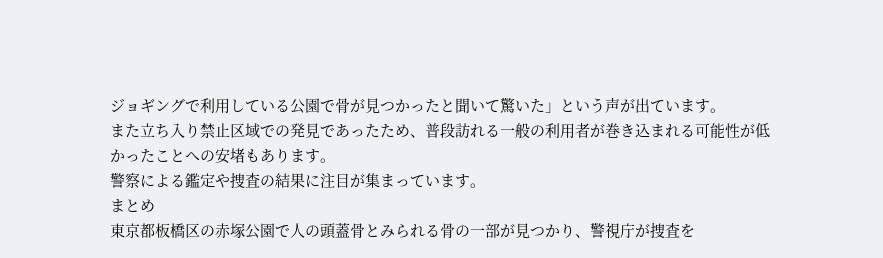ジョギングで利用している公園で骨が見つかったと聞いて驚いた」という声が出ています。
また立ち入り禁止区域での発見であったため、普段訪れる一般の利用者が巻き込まれる可能性が低かったことへの安堵もあります。
警察による鑑定や捜査の結果に注目が集まっています。
まとめ
東京都板橋区の赤塚公園で人の頭蓋骨とみられる骨の一部が見つかり、警視庁が捜査を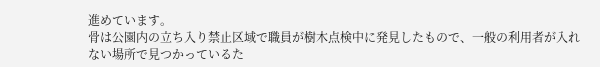進めています。
骨は公園内の立ち入り禁止区域で職員が樹木点検中に発見したもので、一般の利用者が入れない場所で見つかっているた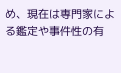め、現在は専門家による鑑定や事件性の有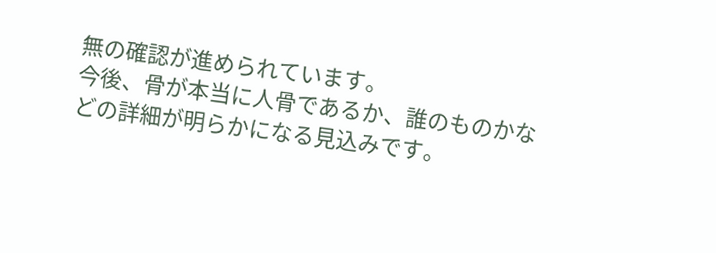無の確認が進められています。
今後、骨が本当に人骨であるか、誰のものかなどの詳細が明らかになる見込みです。